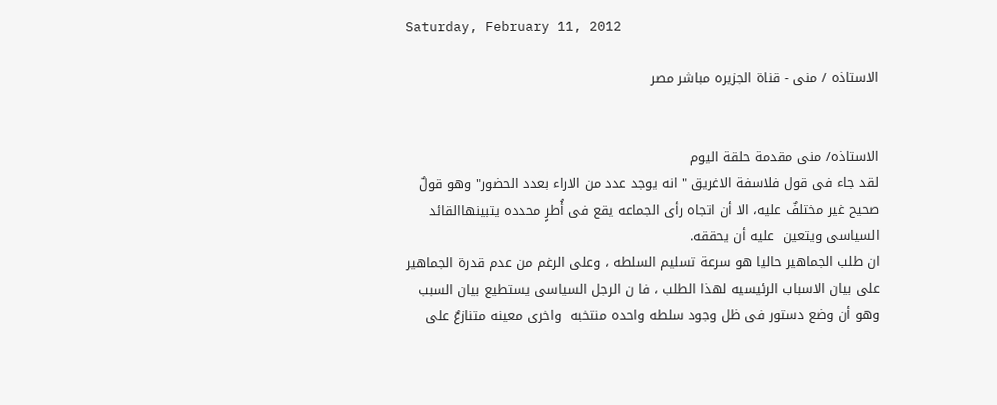Saturday, February 11, 2012

الاستاذه / منى - قناة الجزيره مباشر مصر


الاستاذه/ منى مقدمة حلقة اليوم
لقد جاء فى قول فلاسفة الاغريق " انه يوجد عدد من الاراء بعدد الحضور" وهو قولٌ صحيح غير مختلفٌ عليه، الا أن اتجاه رأى الجماعه يقع فى أُطرٍ محدده يتبينهاالقائد السياسى ويتعين  عليه أن يحققه.
ان طلب الجماهير حاليا هو سرعة تسليم السلطه ، وعلى الرغم من عدم قدرة الجماهير على بيان الاسباب الرئيسيه لهذا الطلب ، فا ن الرجل السياسى يستطيع بيان السبب وهو أن وضع دستور فى ظل وجود سلطه واحده منتخبه  واخرى معينه متنازعٌ على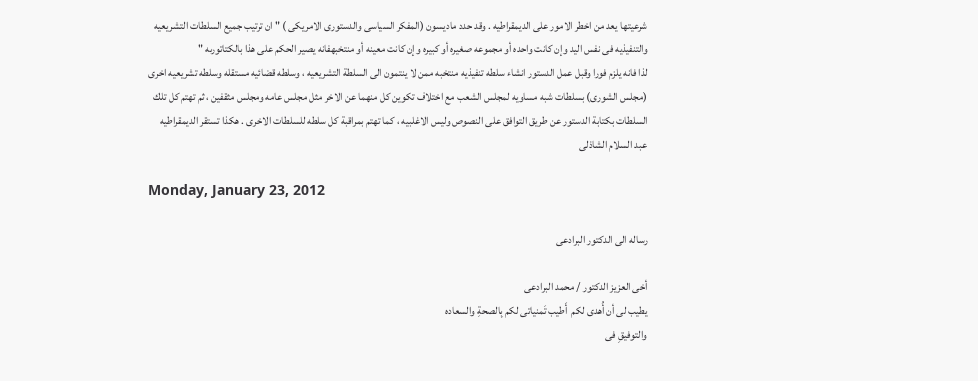شرعيتها يعد من اخطر الامور على الديمقراطيه . وقد حدد ماديسون (المفكر السياسى والدستورى الامريكى ) " ان ترتيب جميع السلطات التشريعيه والتنفيذيه فى نفس اليد وإن كانت واحده أو مجموعه صغيره أو كبيره وإن كانت معينه أو منتخبهفانه يصير الحكم على هذا بالكتاتورىه "
لذا فانه يلزم فورا وقبل عمل الدستور انشاء سلطه تنفيذيه منتخبه ممن لا ينتمون الى السلطة التشريعيه ، وسلطه قضائيه مستقله وسلطه تشريعيه اخرى (مجلس الشورى) بسلطات شبه مساويه لمجلس الشعب مع اختلاف تكوين كل منهما عن الاخر مثل مجلس عامه ومجلس مثقفين ، ثم تهتم كل تلك السلطات بكتابة الدستور عن طريق التوافق على النصوص وليس الاغلبيه ، كما تهتم بمراقبة كل سلطه للسلطات الاخرى . هكذا تستقر الديمقراطيه
عبد السلام الشاذلى

Monday, January 23, 2012

رساله الى الدكتور البرادعى

أخى العزيز الدكتور / محمد البرادعى
يطيب لى أن أُهدى لكم  أَطيب تَمنياتى لكم بِالصحةِ والسعاده
والتوفيقِ فى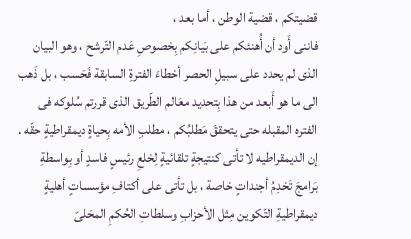قضيتكم ، قضية الوطن ، أما بعد ،
فاننى أَود أن أُهنئكم على بَيانِكم بِخصوصِ عَدم التّرشح ، وهو البيان الذى لم يحدد على سبيلِ الحصر أخطاءَ الفترةِ السابقة فَحَسب ، بل ذَهب الى ما هو أَبعد من هذا بِتحديد معَالم الطّريق الذى قررتم سُلوكه فى الفتره المقبله حتى يتحققَ مَطلبُكم ، مطلبِ الأمه بِحياةٍ ديمقراطيةٍ حقّه .
إن الديمقراطيه لا تأتى كنتيجةٍ تلقائيةٍ لِخلعِ رئيسٍ فاسدٍ أو بِواسطةِ بَرامجَ تَخدِمُ أجنداتٍ خاصة ، بل تأتى على أكتافِ مؤسساتٍ أهليةٍ ديمقراطيةِ التّكوين مِثل الأحزابِ وسلطاتِ الحُكمِ المحَلىّ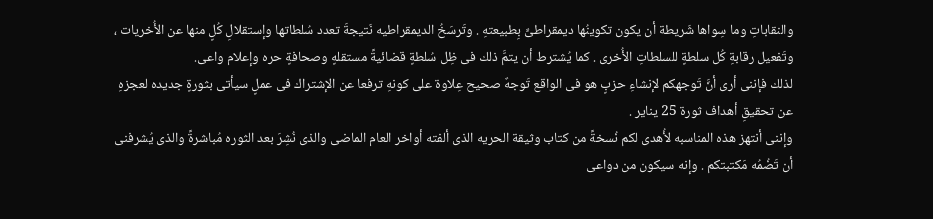والنقاباتِ وما سِواها شَريطة أن يكون تكوينُها ديمقراطىٌّ بِطبيعتهِ . وتَرسَخُ الديمقراطيه نَتيجةَ تعدد سُلطاتها وإستقلالِ كُلٍ منها عن الأُخريات ، وتَفعيل رقابةِ كُل سلطةٍ للسلطاتِ الأُخرى . كما يُشترط أن يتمَّ ذلك فى ظِل سُلطةٍ قضائيةً مستقلهٍ وصحافةٍ حره وإعلام واعى.
لذلك فإننى أرى أنَّ تَوجهكم لإنشاءِ حزبٍ هو فى الواقع تَوجهٌ صحيح عِلاوة على كونهِ ترفعا عن الإشتراك فى عملٍ سيأتى بثورةٍ جديده لعجزهِ عن تحقيقِ أهداف ثورة 25 يناير .
وإننى أنتهز هذه المناسبه لأُهدى لكم نُسخةً من كتاب وثيقة الحريه الذى ألفته أواخر العام الماضى والذى نُشِرَ بعد الثوره مُباشرةً والذى يُشرفنى أن تَضُمُه مَكتبتكم . وإنه سيكون من دواعى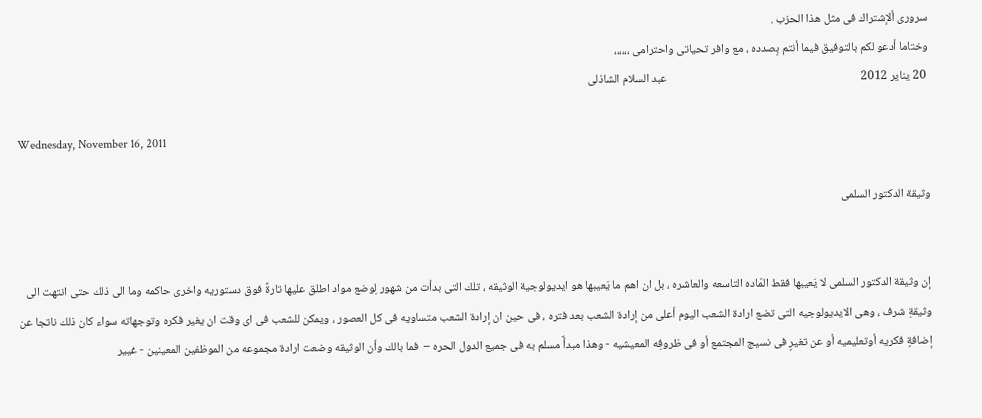سرورى ألإشتراك فى مثل هذا الحزب .
وختاما أدعو لكم بالتوفيق فيما أنتم بِصدده ، مع وافر تحياتى واحترامى ،،،،،،
 20 يناير 2012                                                                         عبد السلام الشاذلى

Wednesday, November 16, 2011

وثيقة الدكتور السلمى


إن وثيقة الدكتور السلمى لا يَعيبها فقط المّاده التاسعه والعاشره ، بل ان اهم ما يَعيبها هو ايديولوجية الوثيقه ، تلك التى بدأت من شهور لِوضع مواد اطلق عليها تارةً فوق دستوريه واخرى حاكمه وما الى ذلك حتى انتهت الى وثيقةِ شرف ، وهى الايديولوجيه التى تضع ارادة الشعب اليوم أعلى من إرادة الشعب بعد فتره ، فى حين ان إرادة الشعب متساويه فى كل العصور ، ويمكن للشعب فى اى وقت ان يغير فكره وتوجهاته سواء كان ذلك ناتجا عن إضافةٍ فكريه أوتعليميه أو عن تغيرٍ فى نسيج المجتمع أو فى ظروفِه المعيشيه - وهذا مبدأٌ مسلم به فى جميع الدول الحره –  فما بالك وأن الوثيقه وضعت ارادة مجموعه من الموظفين المعينين - غيير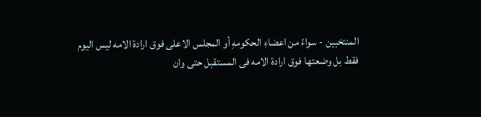المنتخبين - سواءً من اعضاءِ الحكومهِ أو المجلس الاعلى فوق ارادة الامه ليس اليوم فقط بل وضعتها فوق ارادة الامه فى المستقبل حتى وان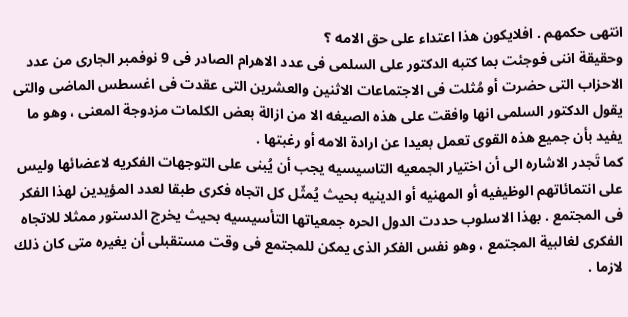انتهى حكمهم . افلايكون هذا اعتداء على حق الامه ؟
وحقيقة اننى فوجئت بما كتبه الدكتور على السلمى فى عدد الاهرام الصادر فى 9 نوفمبر الجارى من عدد الاحزاب التى حضرت أو مُثلت فى الاجتماعات الاثنين والعشرين التى عقدت فى اغسطس الماضى والتى يقول الدكتور السلمى انها وافقت على هذه الصيغه الا من ازالة بعض الكلمات مزدوجة المعنى ، وهو ما يفيد بأن جميع هذه القوى تعمل بعيدا عن ارادة الامه أو رغبتها .
كما تَجدر الاشاره الى أن اختيار الجمعيه التاسيسيه يجب أن يُبنى على التوجهات الفكريه لاعضائها وليس على انتمائاتهم الوظيفيه أو المهنيه أو الدينيه بحيث يُمثّل كل اتجاه فكرى طبقا لعدد المؤيدين لهذا الفكر فى المجتمع . بهذا الاسلوب حددت الدول الحره جمعياتها التأسيسيه بحيث يخرج الدستور ممثلا للاتجاه الفكرى لغالبية المجتمع ، وهو نفس الفكر الذى يمكن للمجتمع فى وقت مستقبلى أن يغيره متى كان ذلك لازما .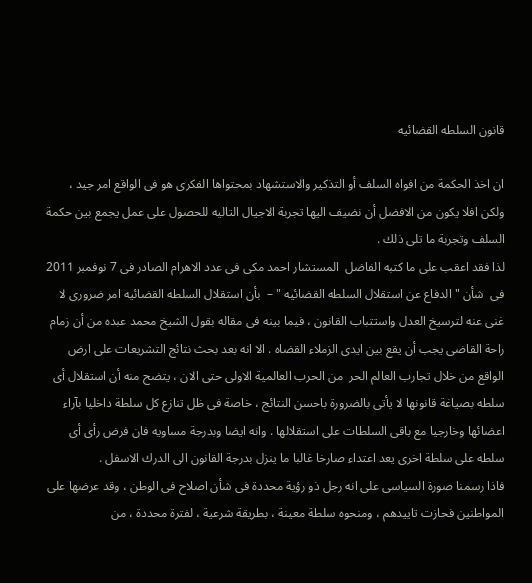قانون السلطه القضائيه

ان اخذ الحكمة من افواه السلف أو التذكير والاستشهاد بمحتواها الفكرى هو فى الواقع امر جيد ، ولكن افلا يكون من الافضل أن نضيف اليها تجربة الاجيال التاليه للحصول على عمل يجمع بين حكمة السلف وتجربة ما تلى ذلك .
لذا فقد اعقب على ما كتبه الفاضل  المستشار احمد مكى فى عدد الاهرام الصادر فى 7 نوفمبر 2011  فى  شأن " الدفاع عن استقلال السلطه القضائيه " –  بأن استقلال السلطه القضائيه امر ضرورى لا غنى عنه لترسيخ العدل واستتباب القانون ، فيما بينه فى مقاله بقول الشيخ محمد عبده من أن زمام راحة القاضى يجب أن يقع بين ايدى الزملاء القضاه . الا انه بعد بحث نتائج التشريعات على ارض الواقع من خلال تجارب العالم الحر  من الحرب العالمية الاولى حتى الان ، يتضح منه أن استقلال أى سلطه بصياغة قانونها لا يأتى بالضرورة باحسن النتائج ، خاصة فى ظل تنازع كل سلطة داخليا بآراء اعضائها وخارجيا مع باقى السلطات على استقلالها . وانه ايضا وبدرجة مساويه فان فرض رأى أى سلطه على سلطة اخرى يعد اعتداء صارخا غالبا ما ينزل بدرجة القانون الى الدرك الاسفل .
فاذا رسمنا صورة السياسى على انه رجل ذو رؤية محددة فى شأن اصلاح فى الوطن ، وقد عرضها على المواطنين فحازت تاييدهم ، ومنحوه سلطة معينة ، بطريقة شرعية ، لفترة محددة ، من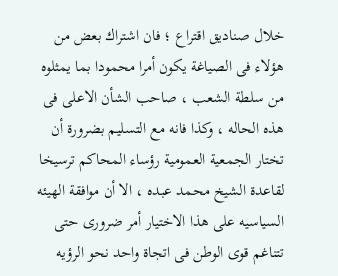خلال صناديق اقتراع ؛ فان اشتراك بعض من هؤلاء فى الصياغة يكون أمرا محمودا بما يمثلوه من سلطة الشعب ، صاحب الشأن الاعلى فى هذه الحاله ، وكذا فانه مع التسليم بضرورة أن تختار الجمعية العمومية رؤساء المحاكم ترسيخا لقاعدة الشيخ محمد عبده ، الا أن موافقة الهيئه السياسيه على هذا الاختيار أمر ضرورى حتى تتناغم قوى الوطن فى اتجاة واحد نحو الرؤيه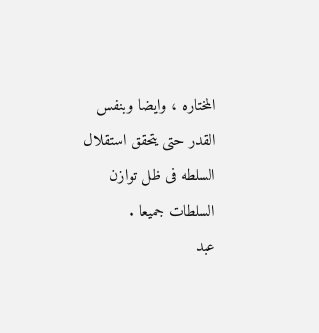المختاره ، وايضا وبنفس القدر حتى يتحقق استقلال السلطه فى ظل توازن السلطات جميعا .
عبد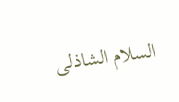السلام الشاذلى